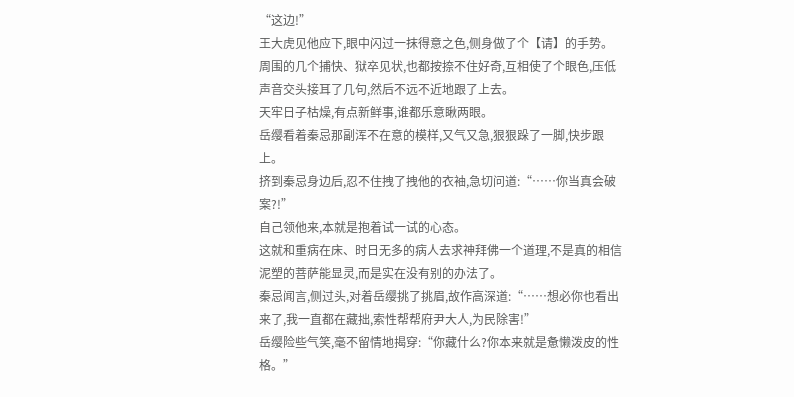“这边!”
王大虎见他应下,眼中闪过一抹得意之色,侧身做了个【请】的手势。
周围的几个捕快、狱卒见状,也都按捺不住好奇,互相使了个眼色,压低声音交头接耳了几句,然后不远不近地跟了上去。
天牢日子枯燥,有点新鲜事,谁都乐意瞅两眼。
岳缨看着秦忌那副浑不在意的模样,又气又急,狠狠跺了一脚,快步跟上。
挤到秦忌身边后,忍不住拽了拽他的衣袖,急切问道:“……你当真会破案?!”
自己领他来,本就是抱着试一试的心态。
这就和重病在床、时日无多的病人去求神拜佛一个道理,不是真的相信泥塑的菩萨能显灵,而是实在没有别的办法了。
秦忌闻言,侧过头,对着岳缨挑了挑眉,故作高深道:“……想必你也看出来了,我一直都在藏拙,索性帮帮府尹大人,为民除害!”
岳缨险些气笑,毫不留情地揭穿:“你藏什么?你本来就是惫懒泼皮的性格。”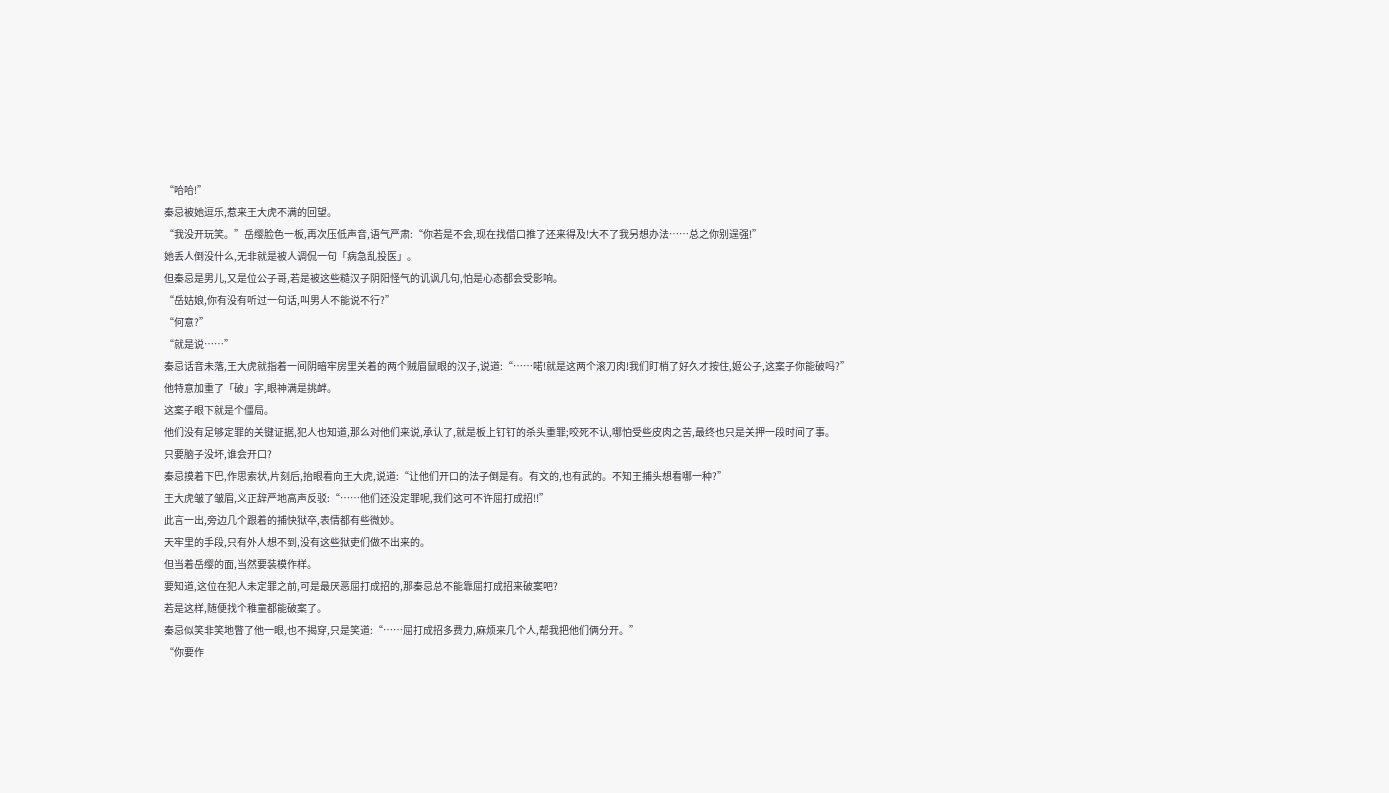“哈哈!”
秦忌被她逗乐,惹来王大虎不满的回望。
“我没开玩笑。”岳缨脸色一板,再次压低声音,语气严肃:“你若是不会,现在找借口推了还来得及!大不了我另想办法……总之你别逞强!”
她丢人倒没什么,无非就是被人调侃一句「病急乱投医」。
但秦忌是男儿,又是位公子哥,若是被这些糙汉子阴阳怪气的讥讽几句,怕是心态都会受影响。
“岳姑娘,你有没有听过一句话,叫男人不能说不行?”
“何意?”
“就是说……”
秦忌话音未落,王大虎就指着一间阴暗牢房里关着的两个贼眉鼠眼的汉子,说道:“……喏!就是这两个滚刀肉!我们盯梢了好久才按住,姬公子,这案子你能破吗?”
他特意加重了「破」字,眼神满是挑衅。
这案子眼下就是个僵局。
他们没有足够定罪的关键证据,犯人也知道,那么对他们来说,承认了,就是板上钉钉的杀头重罪;咬死不认,哪怕受些皮肉之苦,最终也只是关押一段时间了事。
只要脑子没坏,谁会开口?
秦忌摸着下巴,作思索状,片刻后,抬眼看向王大虎,说道:“让他们开口的法子倒是有。有文的,也有武的。不知王捕头想看哪一种?”
王大虎皱了皱眉,义正辞严地高声反驳:“……他们还没定罪呢,我们这可不许屈打成招!!”
此言一出,旁边几个跟着的捕快狱卒,表情都有些微妙。
天牢里的手段,只有外人想不到,没有这些狱吏们做不出来的。
但当着岳缨的面,当然要装模作样。
要知道,这位在犯人未定罪之前,可是最厌恶屈打成招的,那秦忌总不能靠屈打成招来破案吧?
若是这样,随便找个稚童都能破案了。
秦忌似笑非笑地瞥了他一眼,也不揭穿,只是笑道:“……屈打成招多费力,麻烦来几个人,帮我把他们俩分开。”
“你要作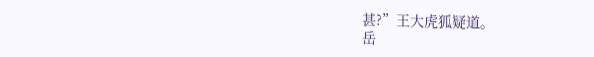甚?”王大虎狐疑道。
岳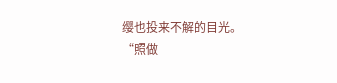缨也投来不解的目光。
“照做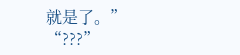就是了。”
“???”